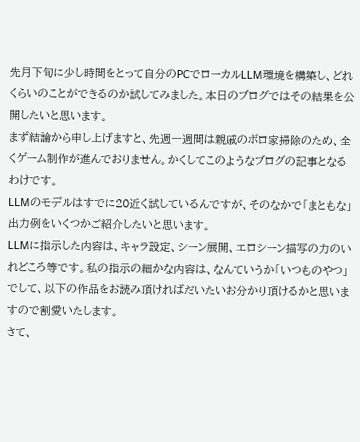先月下旬に少し時間をとって自分のPCでローカルLLM環境を構築し、どれくらいのことができるのか試してみました。本日のブログではその結果を公開したいと思います。
まず結論から申し上げますと、先週一週間は親戚のボロ家掃除のため、全くゲーム制作が進んでおりません。かくしてこのようなブログの記事となるわけです。
LLMのモデルはすでに20近く試しているんですが、そのなかで「まともな」出力例をいくつかご紹介したいと思います。
LLMに指示した内容は、キャラ設定、シーン展開、エロシーン描写の力のいれどころ等です。私の指示の細かな内容は、なんていうか「いつものやつ」でして、以下の作品をお読み頂ければだいたいお分かり頂けるかと思いますので割愛いたします。
さて、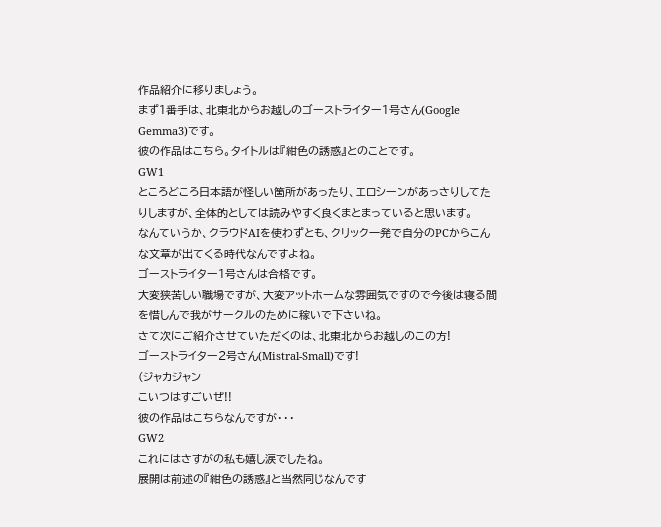作品紹介に移りましょう。
まず1番手は、北東北からお越しのゴーストライター1号さん(Google Gemma3)です。
彼の作品はこちら。タイトルは『紺色の誘惑』とのことです。
GW1
ところどころ日本語が怪しい箇所があったり、エロシーンがあっさりしてたりしますが、全体的としては読みやすく良くまとまっていると思います。
なんていうか、クラウドAIを使わずとも、クリック一発で自分のPCからこんな文章が出てくる時代なんですよね。
ゴーストライター1号さんは合格です。
大変狭苦しい職場ですが、大変アットホームな雰囲気ですので今後は寝る間を惜しんで我がサークルのために稼いで下さいね。
さて次にご紹介させていただくのは、北東北からお越しのこの方!
ゴーストライター2号さん(Mistral-Small)です!
(ジャカジャン
こいつはすごいぜ!!
彼の作品はこちらなんですが・・・
GW2
これにはさすがの私も嬉し涙でしたね。
展開は前述の『紺色の誘惑』と当然同じなんです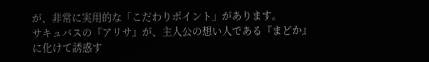が、非常に実用的な「こだわりポイント」があります。
サキュバスの『アリサ』が、主人公の想い人である『まどか』に化けて誘惑す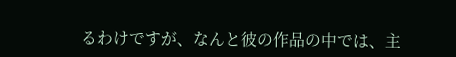るわけですが、なんと彼の作品の中では、主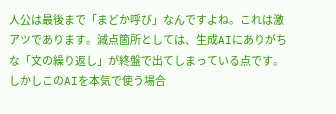人公は最後まで「まどか呼び」なんですよね。これは激アツであります。減点箇所としては、生成AIにありがちな「文の繰り返し」が終盤で出てしまっている点です。しかしこのAIを本気で使う場合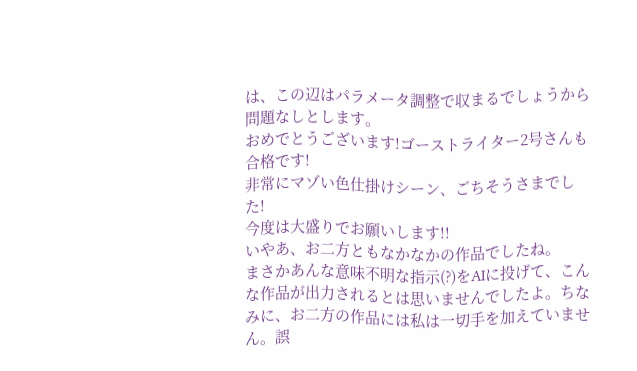は、この辺はパラメータ調整で収まるでしょうから問題なしとします。
おめでとうございます!ゴーストライター2号さんも合格です!
非常にマゾい色仕掛けシーン、ごちそうさまでした!
今度は大盛りでお願いします!!
いやあ、お二方ともなかなかの作品でしたね。
まさかあんな意味不明な指示(?)をAIに投げて、こんな作品が出力されるとは思いませんでしたよ。ちなみに、お二方の作品には私は一切手を加えていません。誤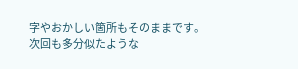字やおかしい箇所もそのままです。
次回も多分似たような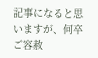記事になると思いますが、何卒ご容赦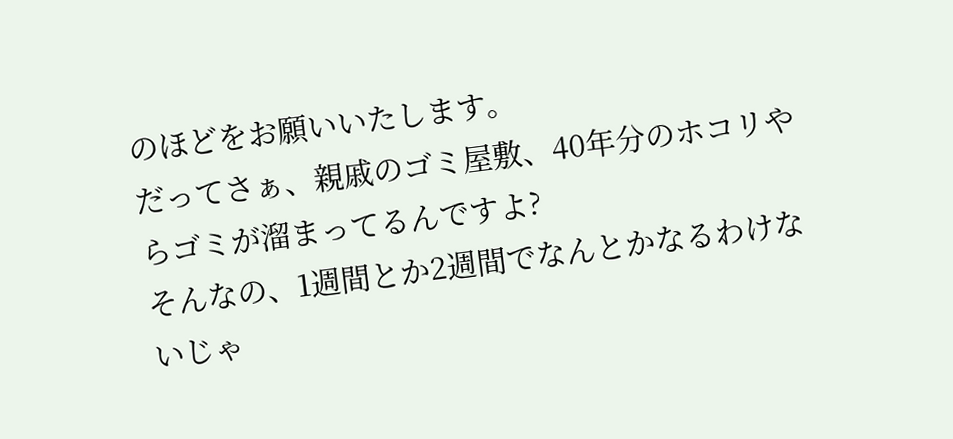のほどをお願いいたします。
だってさぁ、親戚のゴミ屋敷、40年分のホコリやらゴミが溜まってるんですよ?
そんなの、1週間とか2週間でなんとかなるわけないじゃ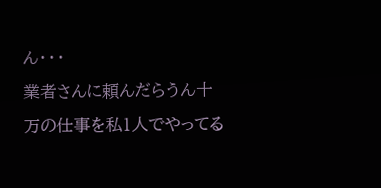ん・・・
業者さんに頼んだらうん十万の仕事を私1人でやってる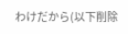わけだから(以下削除